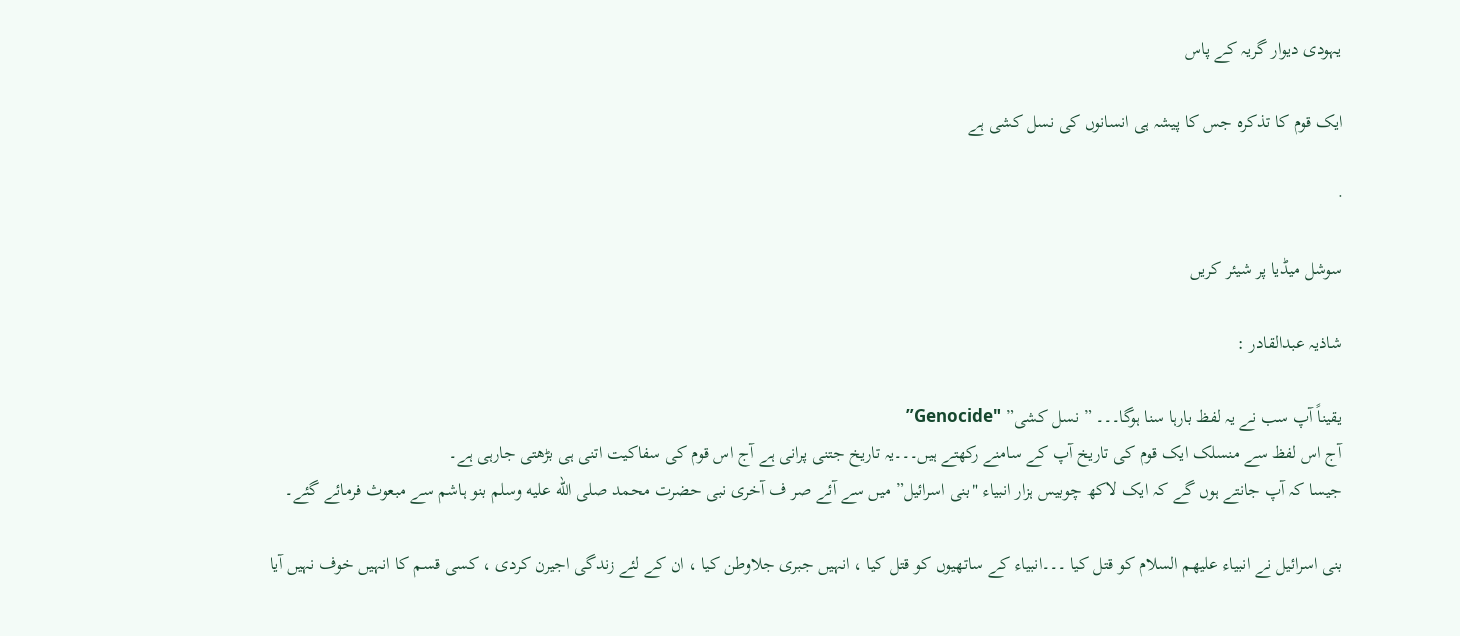یہودی دیوار گریہ کے پاس

ایک قوم کا تذکرہ جس کا پیشہ ہی انسانوں کی نسل کشی ہے

·

سوشل میڈیا پر شیئر کریں

شاذیہ عبدالقادر :

یقیناً آپ سب نے یہ لفظ بارہا سنا ہوگا۔۔۔ ” نسل کشی” "Genocide”
آج اس لفظ سے منسلک ایک قوم کی تاریخ آپ کے سامنے رکھتے ہیں۔۔۔یہ تاریخ جتنی پرانی ہے آج اس قوم کی سفاکیت اتنی ہی بڑھتی جارہی ہے۔
جیسا کہ آپ جانتے ہوں گے کہ ایک لاکھ چوبیس ہزار انبیاء "بنی اسرائیل” میں سے آئے صر ف آخری نبی حضرت محمد صلى الله عليه وسلم بنو ہاشم سے مبعوث فرمائے گئے۔

بنی اسرائیل نے انبیاء علیھم السلام کو قتل کیا ۔۔۔انبیاء کے ساتھیوں کو قتل کیا ، انہیں جبری جلاوطن کیا ، ان کے لئے زندگی اجیرن کردی ، کسی قسم کا انہیں خوف نہیں آیا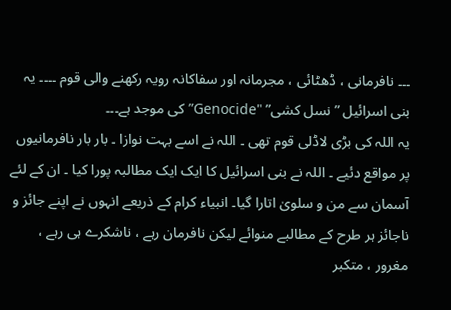۔۔۔ نافرمانی ، ڈھٹائی ، مجرمانہ اور سفاکانہ رویہ رکھنے والی قوم ۔۔۔۔ یہ بنی اسرائیل ” نسل کشی” "Genocide” کی موجد ہے۔۔۔
یہ اللہ کی بڑی لاڈلی قوم تھی ۔ اللہ نے اسے بہت نوازا ۔ بار بار نافرمانیوں پر مواقع دئیے ۔ اللہ نے بنی اسرائیل کا ایک ایک مطالبہ پورا کیا ۔ ان کے لئے آسمان سے من و سلویٰ اتارا گیا۔ انبیاء کرام کے ذریعے انہوں نے اپنے جائز و ناجائز ہر طرح کے مطالبے منوائے لیکن نافرمان رہے ، ناشکرے ہی رہے ، مغرور ، متکبر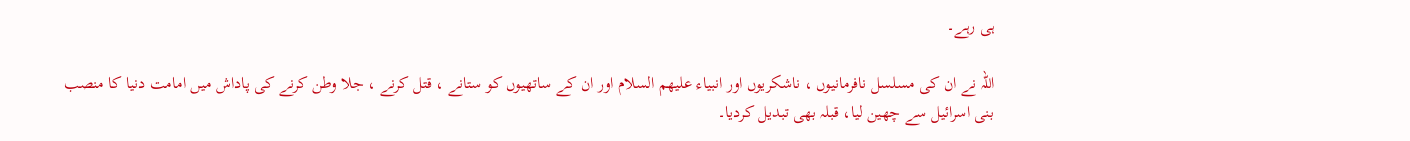ہی رہے۔

اللہ نے ان کی مسلسل نافرمانیوں ، ناشکریوں اور انبیاء علیھم السلام اور ان کے ساتھیوں کو ستانے ، قتل کرنے ، جلا وطن کرنے کی پاداش میں امامت دنیا کا منصب بنی اسرائیل سے چھین لیا، قبلہ بھی تبدیل کردیا۔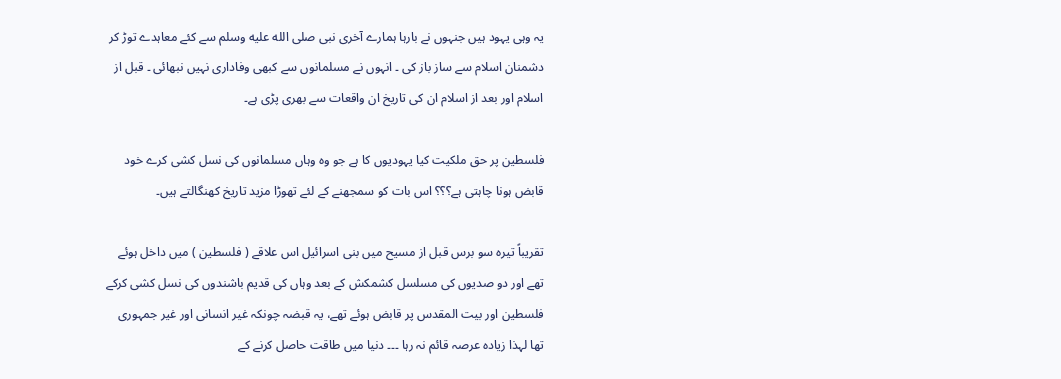یہ وہی یہود ہیں جنہوں نے بارہا ہمارے آخری نبی صلى الله عليه وسلم سے کئے معاہدے توڑ کر دشمنان اسلام سے ساز باز کی ۔ انہوں نے مسلمانوں سے کبھی وفاداری نہیں نبھائی ۔ قبل از اسلام اور بعد از اسلام ان کی تاریخ ان واقعات سے بھری پڑی ہے۔

فلسطین پر حق ملکیت کیا یہودیوں کا ہے جو وہ وہاں مسلمانوں کی نسل کشی کرے خود قابض ہونا چاہتی ہے؟؟؟ اس بات کو سمجھنے کے لئے تھوڑا مزید تاریخ کھنگالتے ہیں۔

تقریباً تیرہ سو برس قبل از مسیح میں بنی اسرائیل اس علاقے ( فلسطین ) میں داخل ہوئے تھے اور دو صدیوں کی مسلسل کشمکش کے بعد وہاں کی قدیم باشندوں کی نسل کشی کرکے فلسطین اور بیت المقدس پر قابض ہوئے تھے، یہ قبضہ چونکہ غیر انسانی اور غیر جمہوری تھا لہذا زیادہ عرصہ قائم نہ رہا ۔۔۔ دنیا میں طاقت حاصل کرنے کے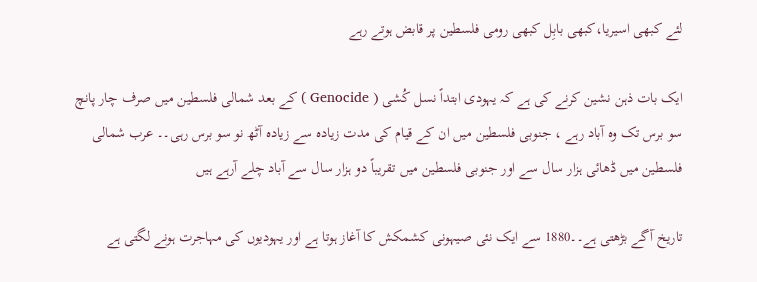لئے کبھی اسیریا،کبھی بابِل کبھی رومی فلسطین پر قابض ہوتے رہے

ایک بات ذہن نشین کرنے کی ہے کہ یہودی ابتداً نسل کُشی ( Genocide ) کے بعد شمالی فلسطین میں صرف چار پانچ سو برس تک وہ آباد رہے ، جنوبی فلسطین میں ان کے قیام کی مدت زیادہ سے زیادہ آٹھ نو سو برس رہی۔۔ عرب شمالی فلسطین میں ڈھائی ہزار سال سے اور جنوبی فلسطین میں تقریباً دو ہزار سال سے آباد چلے آرہے ہیں

تاریخ آگے بڑھتی ہے۔۔1880 سے ایک نئی صیہونی کشمکش کا آغاز ہوتا ہے اور یہودیوں کی مہاجرت ہونے لگتی ہے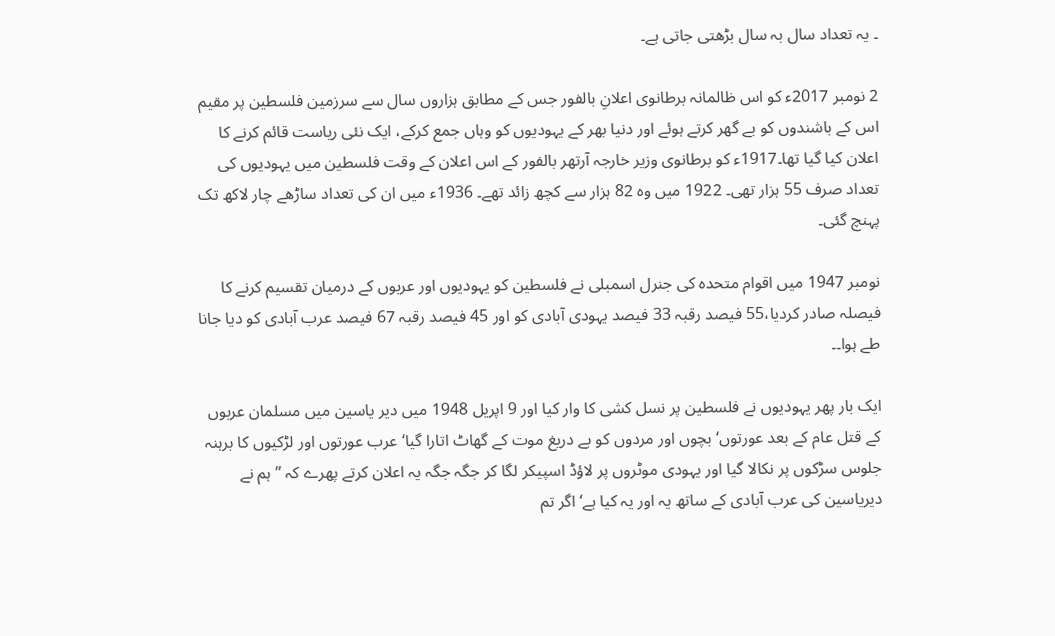۔ یہ تعداد سال بہ سال بڑھتی جاتی ہے۔

2 نومبر 2017ء کو اس ظالمانہ برطانوی اعلانِ بالفور جس کے مطابق ہزاروں سال سے سرزمین فلسطین پر مقیم اس کے باشندوں کو بے گھر کرتے ہوئے اور دنیا بھر کے یہودیوں کو وہاں جمع کرکے، ایک نئی ریاست قائم کرنے کا اعلان کیا گیا تھا۔1917ء کو برطانوی وزیر خارجہ آرتھر بالفور کے اس اعلان کے وقت فلسطین میں یہودیوں کی تعداد صرف 55 ہزار تھی۔ 1922 میں وہ 82 ہزار سے کچھ زائد تھے۔ 1936ء میں ان کی تعداد ساڑھے چار لاکھ تک پہنچ گئی۔

نومبر 1947 میں اقوام متحدہ کی جنرل اسمبلی نے فلسطین کو یہودیوں اور عربوں کے درمیان تقسیم کرنے کا فیصلہ صادر کردیا،55 فیصد رقبہ 33 فیصد یہودی آبادی کو اور 45 فیصد رقبہ 67 فیصد عرب آبادی کو دیا جانا طے ہوا۔۔

ایک بار پھر یہودیوں نے فلسطین پر نسل کشی کا وار کیا اور 9 اپریل 1948 میں دیر یاسین میں مسلمان عربوں کے قتل عام کے بعد عورتوں‘ بچوں اور مردوں کو بے دریغ موت کے گھاٹ اتارا گیا‘ عرب عورتوں اور لڑکیوں کا برہنہ جلوس سڑکوں پر نکالا گیا اور یہودی موٹروں پر لاؤڈ اسپیکر لگا کر جگہ جگہ یہ اعلان کرتے پھرے کہ ’’ہم نے دیریاسین کی عرب آبادی کے ساتھ یہ اور یہ کیا ہے‘ اگر تم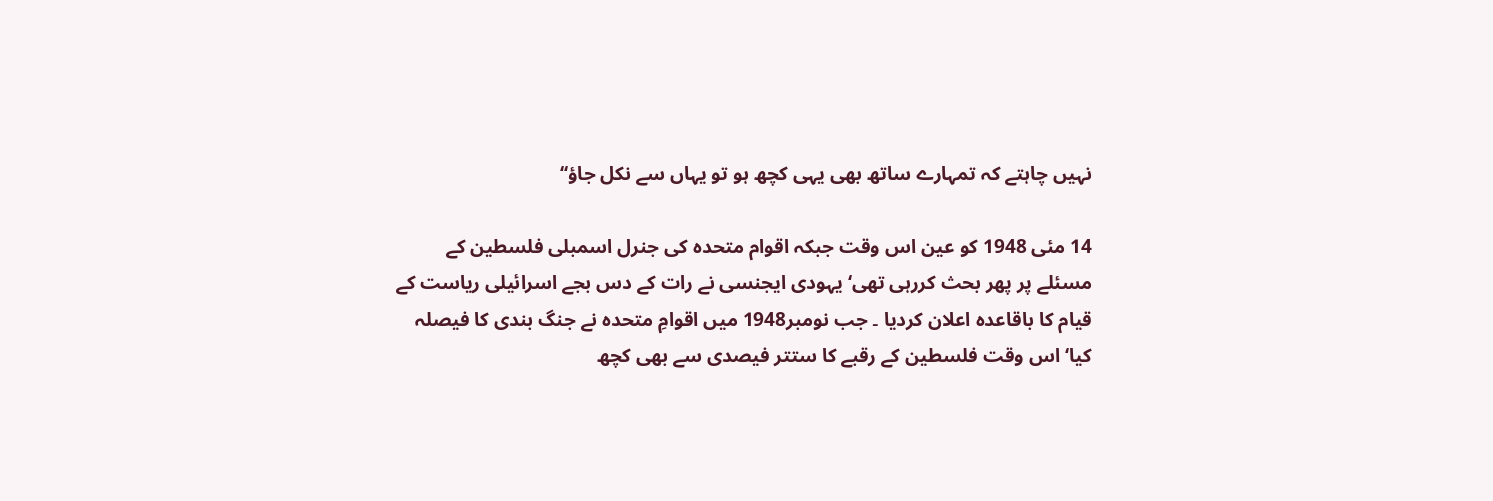نہیں چاہتے کہ تمہارے ساتھ بھی یہی کچھ ہو تو یہاں سے نکل جاؤ‘‘

14 مئی 1948 کو عین اس وقت جبکہ اقوام متحدہ کی جنرل اسمبلی فلسطین کے مسئلے پر پھر بحث کررہی تھی‘ یہودی ایجنسی نے رات کے دس بجے اسرائیلی ریاست کے قیام کا باقاعدہ اعلان کردیا ۔ جب نومبر1948 میں اقوامِ متحدہ نے جنگ بندی کا فیصلہ کیا‘ اس وقت فلسطین کے رقبے کا ستتر فیصدی سے بھی کچھ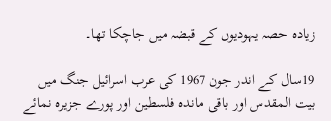زیادہ حصہ یہودیوں کے قبضہ میں جاچکا تھا۔

19سال کے اندر جون 1967 کی عرب اسرائیل جنگ میں بیت المقدس اور باقی ماندہ فلسطین اور پورے جزیرہ نمائے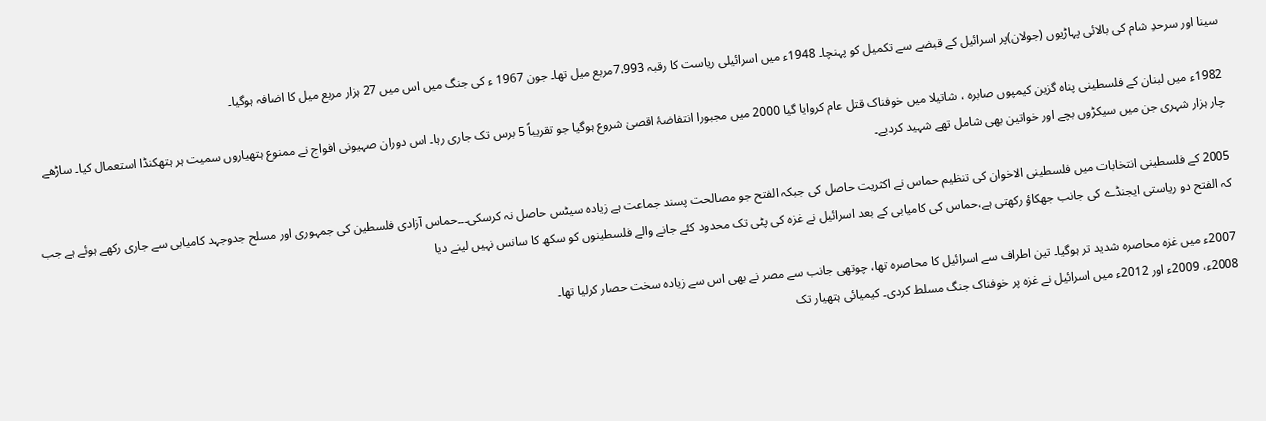سینا اور سرحدِ شام کی بالائی پہاڑیوں (جولان)پر اسرائیل کے قبضے سے تکمیل کو پہنچا۔ 1948ء میں اسرائیلی ریاست کا رقبہ 7،993مربع میل تھا۔ جون 1967 ء کی جنگ میں اس میں 27 ہزار مربع میل کا اضافہ ہوگیا۔

1982ء میں لبنان کے فلسطینی پناہ گزین کیمپوں صابرہ ، شاتیلا میں خوفناک قتل عام کروایا گیا 2000 میں مجبورا انتفاضۂ اقصیٰ شروع ہوگیا جو تقریباً 5 برس تک جاری رہا۔ اس دوران صہیونی افواج نے ممنوع ہتھیاروں سمیت ہر ہتھکنڈا استعمال کیا۔ ساڑھے چار ہزار شہری جن میں سیکڑوں بچے اور خواتین بھی شامل تھے شہید کردیے۔

2005 کے فلسطینی انتخابات میں فلسطینی الاخوان کی تنظیم حماس نے اکثریت حاصل کی جبکہ الفتح جو مصالحت پسند جماعت ہے زیادہ سیٹس حاصل نہ کرسکی۔۔۔حماس آزادی فلسطین کی جمہوری اور مسلح جدوجہد کامیابی سے جاری رکھے ہوئے ہے جب کہ الفتح دو ریاستی ایجنڈے کی جانب جھکاؤ رکھتی ہے،حماس کی کامیابی کے بعد اسرائیل نے غزہ کی پٹی تک محدود کئے جانے والے فلسطینوں کو سکھ کا سانس نہیں لینے دیا

2007ء میں غزہ محاصرہ شدید تر ہوگیا۔ تین اطراف سے اسرائیل کا محاصرہ تھا، چوتھی جانب سے مصر نے بھی اس سے زیادہ سخت حصار کرلیا تھا۔
2008ء، 2009ء اور 2012ء میں اسرائیل نے غزہ پر خوفناک جنگ مسلط کردی۔ کیمیائی ہتھیار تک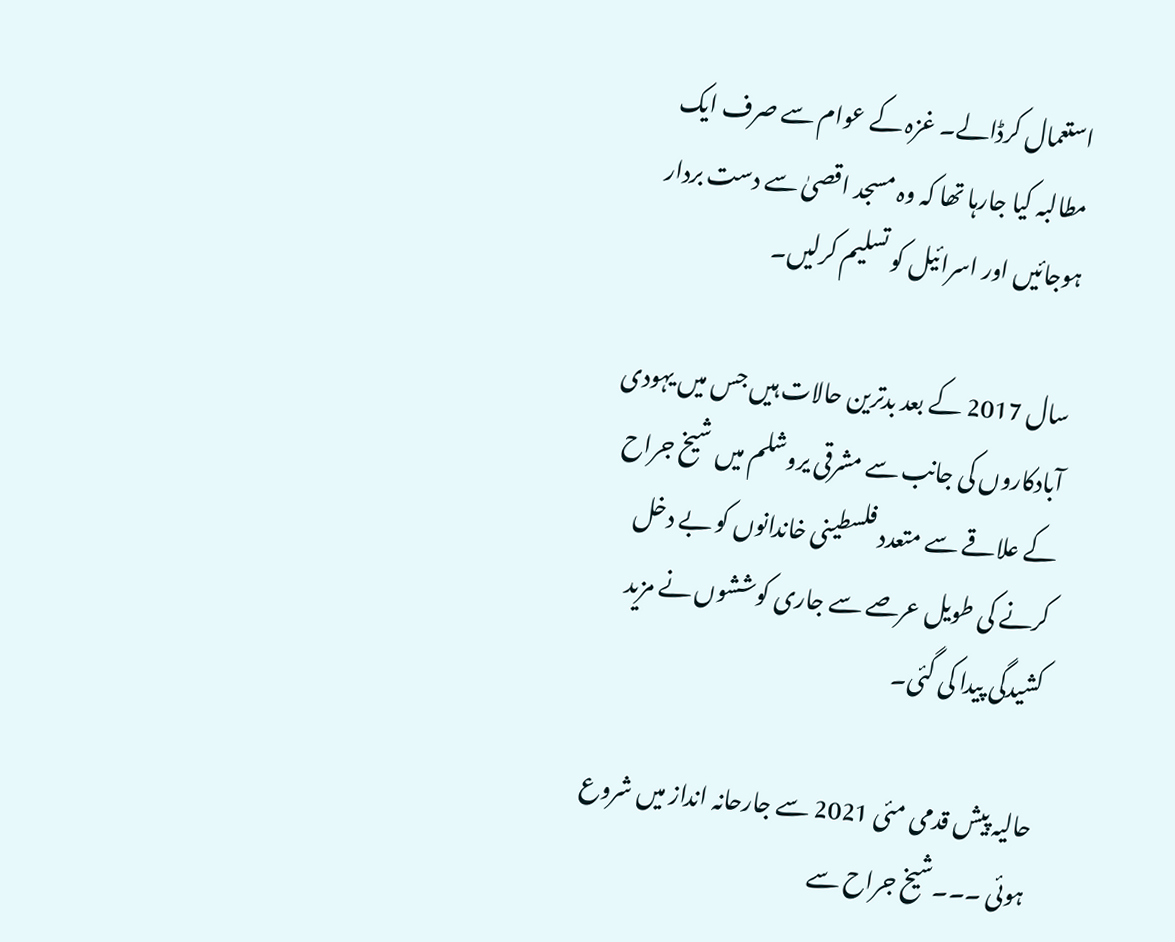استعمال کرڈالے۔ غزہ کے عوام سے صرف ایک مطالبہ کیا جارہا تھا کہ وہ مسجد اقصیٰ سے دست بردار ہوجائیں اور اسرائیل کو تسلیم کرلیں۔

سال 2017 کے بعد بدترین حالات ہیں جس میں یہودی آبادکاروں کی جانب سے مشرقی یروشلم میں شیخ جراح کے علاقے سے متعدد فلسطینی خاندانوں کو بے دخل کرنے کی طویل عرصے سے جاری کوششوں نے مزید کشیدگی پیدا کی گئی۔

حالیہ پیش قدمی مئی 2021 سے جارحانہ انداز میں شروع ہوئی ۔۔۔شیخ جراح سے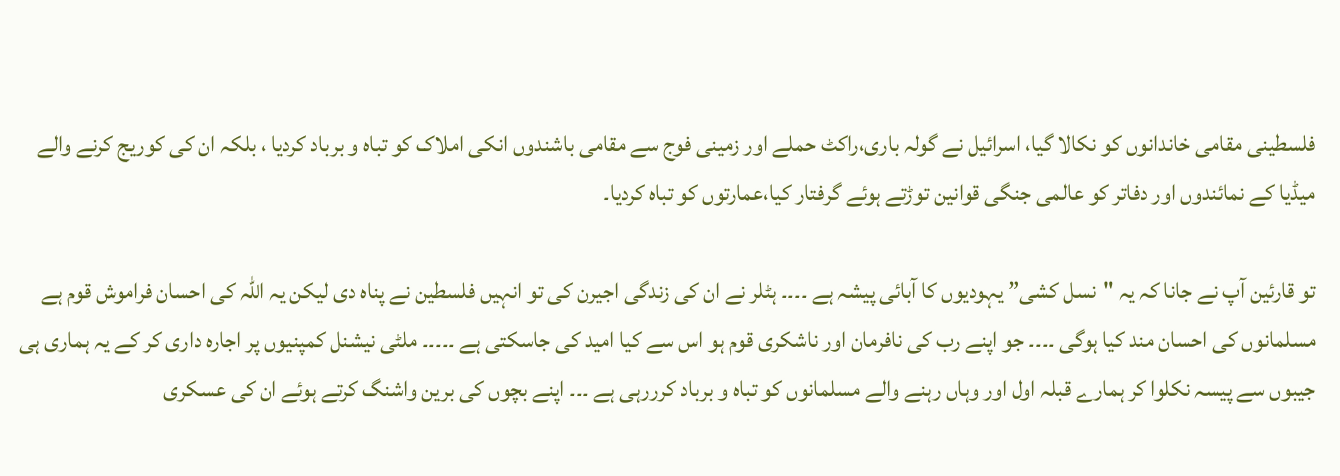فلسطینی مقامی خاندانوں کو نکالا گیا، اسرائیل نے گولہ باری،راکٹ حملے اور زمینی فوج سے مقامی باشندوں انکی املاک کو تباہ و برباد کردیا ، بلکہ ان کی کوریج کرنے والے میڈیا کے نمائندوں اور دفاتر کو عالمی جنگی قوانین توڑتے ہوئے گرفتار کیا،عمارتوں کو تباہ کردیا۔

تو قارئین آپ نے جانا کہ یہ "نسل کشی” یہودیوں کا آبائی پیشہ ہے ۔۔۔۔ ہٹلر نے ان کی زندگی اجیرن کی تو انہیں فلسطین نے پناہ دی لیکن یہ اللہ کی احسان فراموش قوم ہے مسلمانوں کی احسان مند کیا ہوگی ۔۔۔۔ جو اپنے رب کی نافرمان اور ناشکری قوم ہو اس سے کیا امید کی جاسکتی ہے ۔۔۔۔۔ ملٹی نیشنل کمپنیوں پر اجارہ داری کر کے یہ ہماری ہی جیبوں سے پیسہ نکلوا کر ہمارے قبلہ اول اور وہاں رہنے والے مسلمانوں کو تباہ و برباد کرررہی ہے ۔۔۔ اپنے بچوں کی برین واشنگ کرتے ہوئے ان کی عسکری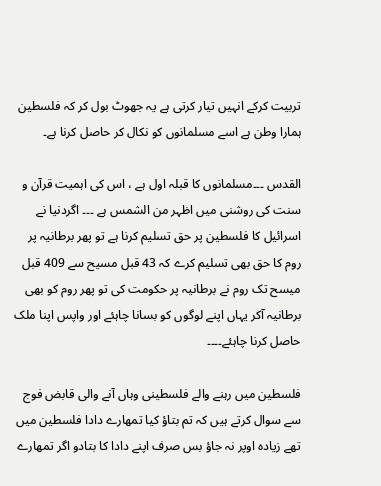تربیت کرکے انہیں تیار کرتی ہے یہ جھوٹ بول کر کہ فلسطین ہمارا وطن ہے اسے مسلمانوں کو نکال کر حاصل کرنا ہے۔

القدس ۔۔۔مسلمانوں کا قبلہ اول ہے ، اس کی اہمیت قرآن و سنت کی روشنی میں اظہر من الشمس ہے ۔۔۔ اگردنیا نے اسرائیل کا فلسطین پر حق تسلیم کرنا ہے تو پھر برطانیہ پر روم کا حق بھی تسلیم کرے کہ 43 قبل مسیح سے 409 قبل میسح تک روم نے برطانیہ پر حکومت کی تو پھر روم کو بھی برطانیہ آکر یہاں اپنے لوگوں کو بسانا چاہئے اور واپس اپنا ملک حاصل کرنا چاہئے۔۔۔۔

فلسطین میں رہنے والے فلسطینی وہاں آنے والی قابض فوج سے سوال کرتے ہیں کہ تم بتاؤ کیا تمھارے دادا فلسطین میں تھے زیادہ اوپر نہ جاؤ بس صرف اپنے دادا کا بتادو اگر تمھارے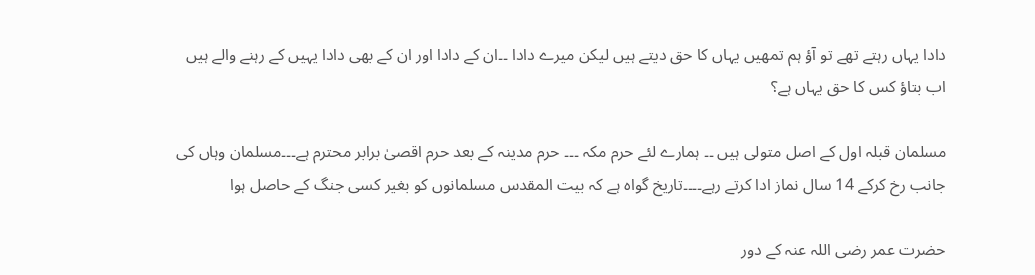دادا یہاں رہتے تھے تو آؤ ہم تمھیں یہاں کا حق دیتے ہیں لیکن میرے دادا ۔۔ان کے دادا اور ان کے بھی دادا یہیں کے رہنے والے ہیں اب بتاؤ کس کا حق یہاں ہے؟

مسلمان قبلہ اول کے اصل متولی ہیں ۔۔ ہمارے لئے حرم مکہ ۔۔۔ حرم مدینہ کے بعد حرم اقصیٰ برابر محترم ہے۔۔۔مسلمان وہاں کی جانب رخ کرکے 14 سال نماز ادا کرتے رہے۔۔۔۔تاریخ گواہ ہے کہ بیت المقدس مسلمانوں کو بغیر کسی جنگ کے حاصل ہوا

حضرت عمر رضی اللہ عنہ کے دور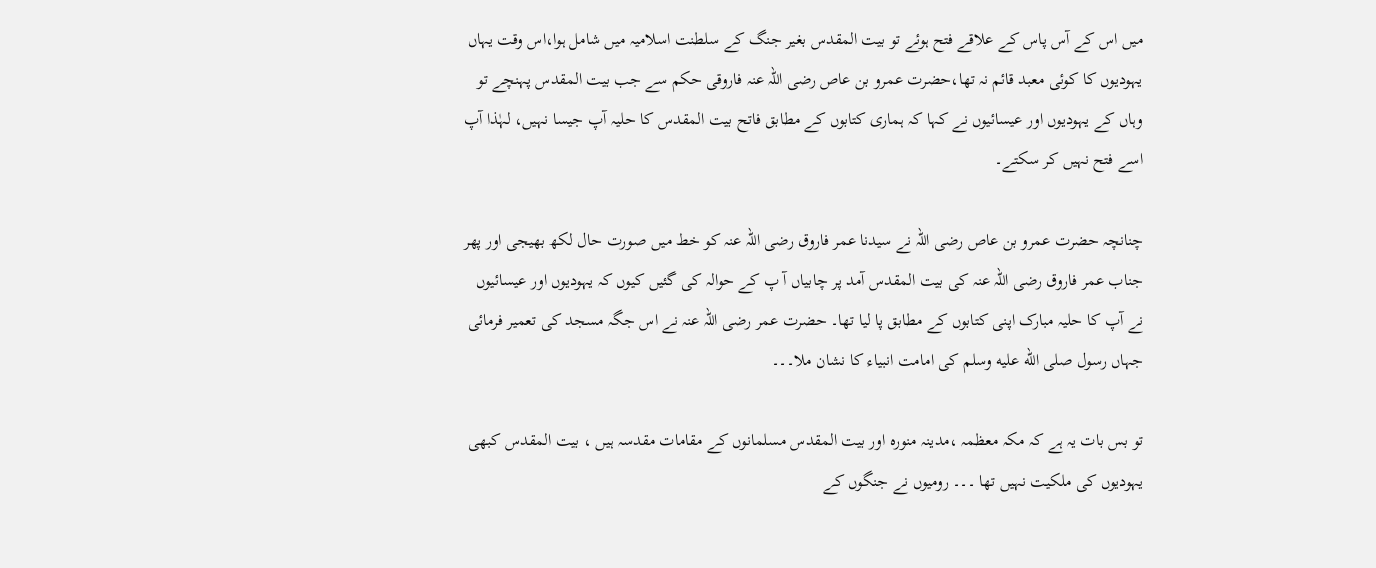میں اس کے آس پاس کے علاقے فتح ہوئے تو بیت المقدس بغیر جنگ کے سلطنت اسلامیہ میں شامل ہوا،اس وقت یہاں یہودیوں کا کوئی معبد قائم نہ تھا،حضرت عمرو بن عاص رضی اللہ عنہ فاروقی حکم سے جب بیت المقدس پہنچے تو وہاں کے یہودیوں اور عیسائیوں نے کہا کہ ہماری کتابوں کے مطابق فاتح بیت المقدس کا حلیہ آپ جیسا نہیں، لہٰذا آپ اسے فتح نہیں کر سکتے۔

چنانچہ حضرت عمرو بن عاص رضی اللہ نے سیدنا عمر فاروق رضی اللہ عنہ کو خط میں صورت حال لکھ بھیجی اور پھر جناب عمر فاروق رضی اللہ عنہ کی بیت المقدس آمد پر چابیاں آ پ کے حوالہ کی گئیں کیوں کہ یہودیوں اور عیسائیوں نے آپ کا حلیہ مبارک اپنی کتابوں کے مطابق پا لیا تھا۔ حضرت عمر رضی اللہ عنہ نے اس جگہ مسجد کی تعمیر فرمائی جہاں رسول صلى الله عليه وسلم کی امامت انبیاء کا نشان ملا۔۔۔

تو بس بات یہ ہے کہ مکہ معظمہ ،مدینہ منورہ اور بیت المقدس مسلمانوں کے مقامات مقدسہ ہیں ، بیت المقدس کبھی یہودیوں کی ملکیت نہیں تھا ۔۔۔ رومیوں نے جنگوں کے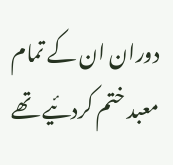دوران ان کے تمام معبد ختم کردئیے تھے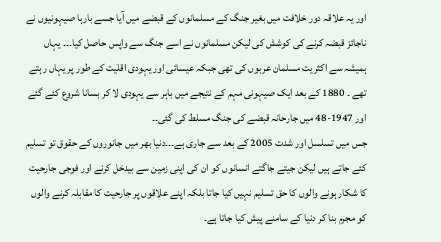اور یہ علاقہ دور خلافت میں بغیر جنگ کے مسلمانوں کے قبضے میں آیا جسے بارہا صیہونیوں نے ناجائز قبضہ کرنے کی کوشش کی لیکن مسلمانوں نے اسے جنگ سے واپس حاصل کیا۔۔۔ یہاں ہمیشہ سے اکثریت مسلمان عربوں کی تھی جبکہ عیسائی اور یہودی اقلیت کے طور پر یہاں رہتے تھے ۔ 1880 کے بعد ایک صیہونی مہم کے نتیجے میں باہر سے یہودی لا کر بسانا شروع کئے گئے اور 1947-48 میں جارحانہ قبضے کی جنگ مسلط کی گئی۔۔
جس میں تسلسل اور شدت 2005 کے بعد سے جاری ہے۔۔۔دنیا بھر میں جانوروں کے حقوق تو تسلیم کئے جاتے ہیں لیکن جیتے جاگتے انسانوں کو ان کی اپنی زمین سے بیدخل کرنے اور فوجی جارحیت کا شکار ہونے والوں کا حق تسلیم نہیں کیا جاتا بلکہ اپنے علاقوں پر جارحیت کا مقابلہ کرنے والوں کو مجرم بنا کر دنیا کے سامنے پیش کیا جاتا ہے۔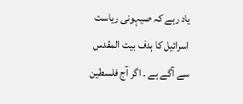یاد رہے کہ صیہونی ریاست اسرائیل کا ہدف بیت المقدس سے آگے ہے ۔ اگر آج فلسطین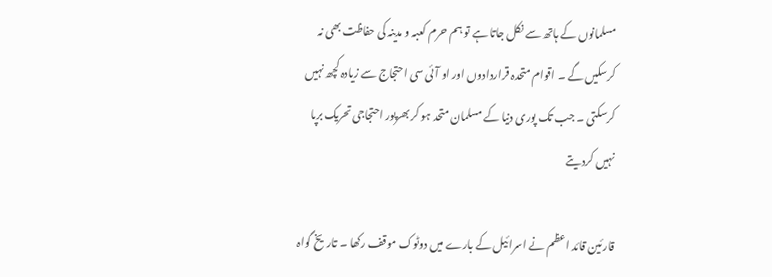مسلمانوں کے ہاتھ سے نکل جاتا ہے تو ہم حرم کعبہ و مدینہ کی حفاظت بھی نہ کرسکیں گے ۔ اقوام متحدہ قراردادوں اور او آئی سی احتجاج سے زیادہ کچھ نہیں کرسکتی ۔ جب تک پوری دنیا کے مسلمان متحد ہو کر بھرپور احتجاجی تحریک برپا نہیں کردیتے

قارئین قائد اعظم نے اسرائیل کے بارے میں دوٹوک موقف رکھا ۔ تاریخ گواہ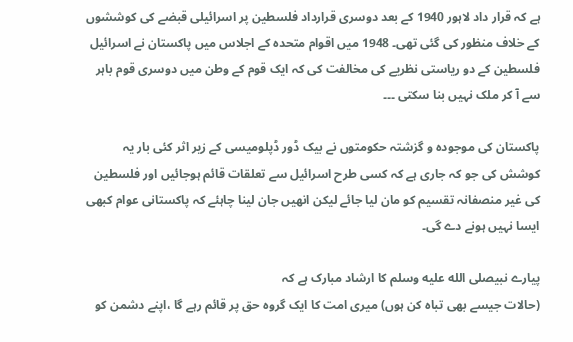ہے کہ قرار داد لاہور 1940 کے بعد دوسری قرارداد فلسطین پر اسرائیلی قبضے کی کوششوں کے خلاف منظور کی گئی تھی۔ 1948 میں اقوام متحدہ کے اجلاس میں پاکستان نے اسرائیل فلسطین کے دو ریاستی نظریے کی مخالفت کی کہ ایک قوم کے وطن میں دوسری قوم باہر سے آ کر ملک نہیں بنا سکتی ۔۔۔

پاکستان کی موجودہ و گزشتہ حکومتوں نے بیک ڈور ڈپلومیسی کے زیر اثر کئی بار یہ کوشش کی جو کہ جاری ہے کہ کسی طرح اسرائیل سے تعلقات قائم ہوجائیں اور فلسطین کی غیر منصفانہ تقسیم کو مان لیا جائے لیکن انھیں جان لینا چاہئے کہ پاکستانی عوام کبھی ایسا نہیں ہونے دے گی۔

پیارے نبیصلى الله عليه وسلم کا ارشاد مبارک ہے کہ
(حالات جیسے بھی تباہ کن ہوں) میری امت کا ایک گروہ حق پر قائم رہے گا ،اپنے دشمن کو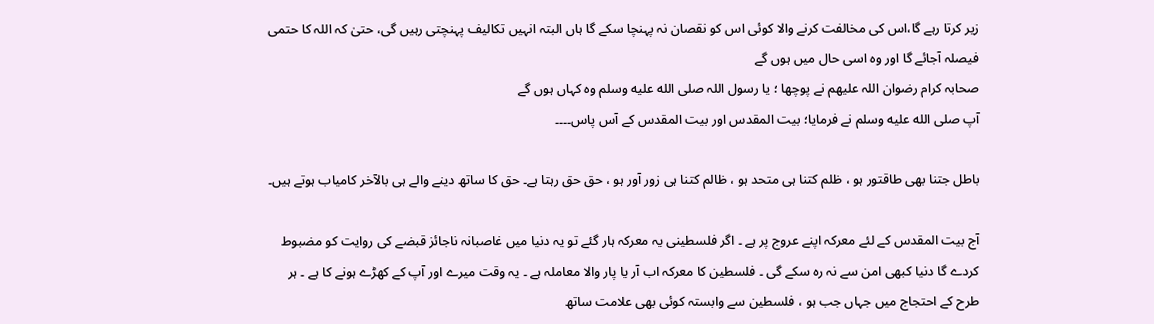زیر کرتا رہے گا،اس کی مخالفت کرنے والا کوئی اس کو نقصان نہ پہنچا سکے گا ہاں البتہ انہیں تکالیف پہنچتی رہیں گی، حتیٰ کہ اللہ کا حتمی فیصلہ آجائے گا اور وہ اسی حال میں ہوں گے
صحابہ کرام رضوان اللہ علیھم نے پوچھا ؛ یا رسول اللہ صلى الله عليه وسلم وہ کہاں ہوں گے
آپ صلى الله عليه وسلم نے فرمایا؛ بیت المقدس اور بیت المقدس کے آس پاس۔۔۔۔

باطل جتنا بھی طاقتور ہو ، ظلم کتنا ہی متحد ہو ، ظالم کتنا ہی زور آور ہو ، حق حق رہتا ہے۔ حق کا ساتھ دینے والے ہی بالآخر کامیاب ہوتے ہیں۔

آج بیت المقدس کے لئے معرکہ اپنے عروج پر ہے ۔ اگر فلسطینی یہ معرکہ ہار گئے تو یہ دنیا میں غاصبانہ ناجائز قبضے کی روایت کو مضبوط کردے گا دنیا کبھی امن سے نہ رہ سکے گی ۔ فلسطین کا معرکہ اب آر یا پار والا معاملہ ہے ۔ یہ وقت میرے اور آپ کے کھڑے ہونے کا ہے ۔ ہر طرح کے احتجاج میں جہاں جب ہو ، فلسطین سے وابستہ کوئی بھی علامت ساتھ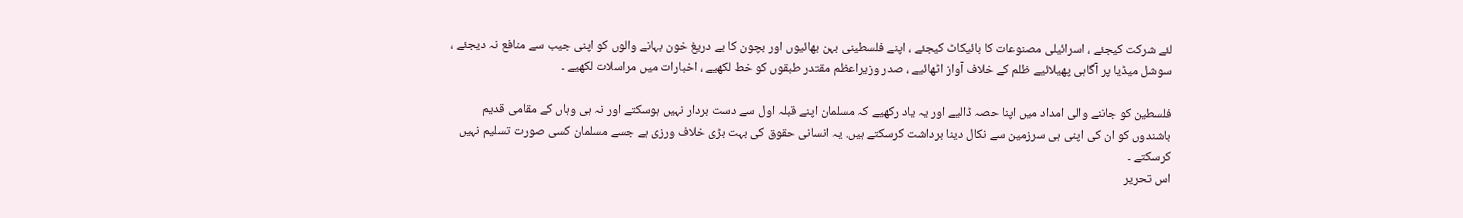لئے شرکت کیجئے ، اسرائیلی مصنوعات کا بائیکاٹ کیجئے ، اپنے فلسطینی بہن بھائیوں اور بچون کا بے دریغ خون بہانے والوں کو اپنی جیب سے منافع نہ دیجئے ، سوشل میڈیا پر آگاہی پھیلائیے ظلم کے خلاف آواز اٹھائیے ، صدر وزیراعظم مقتدر طبقوں کو خط لکھیے ، اخبارات میں مراسلات لکھیے ۔

فلسطین کو جاننے والی امداد میں اپنا حصہ ڈالیے اور یہ یاد رکھیے کہ مسلمان اپنے قبلہ اول سے دست بردار نہیں ہوسکتے اور نہ ہی وہاں کے مقامی قدیم باشندوں کو ان کی اپنی ہی سرزمین سے نکال دینا برداشت کرسکتے ہیں. یہ انسانی حقوق کی بہت بڑی خلاف ورزی ہے جسے مسلمان کسی صورت تسلیم نہیں کرسکتے ۔
اس تحریر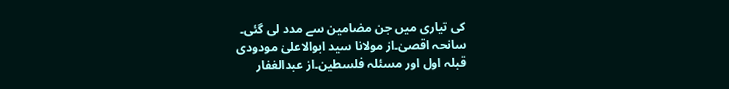کی تیاری میں جن مضامین سے مدد لی گئی۔
سانحہ اقصیٰ۔از مولانا سید ابوالاعلیٰ مودودی
قبلہ اول اور مسئلہ فلسطین۔از عبدالغفار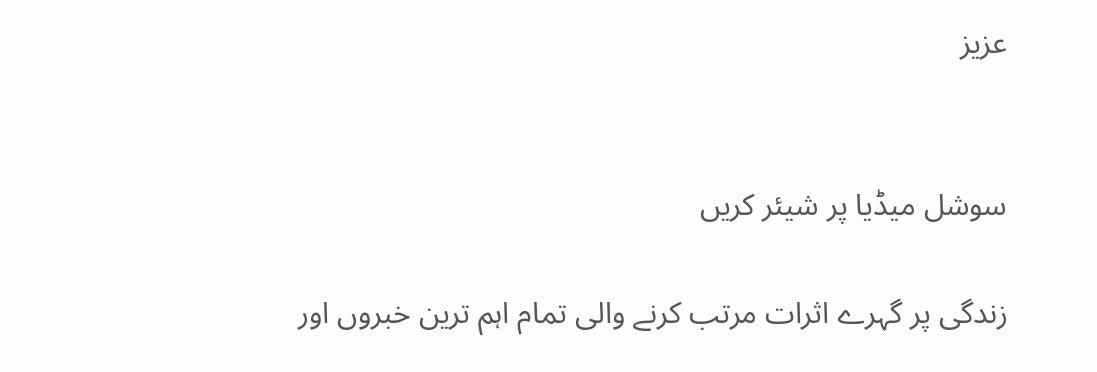عزیز


سوشل میڈیا پر شیئر کریں

زندگی پر گہرے اثرات مرتب کرنے والی تمام اہم ترین خبروں اور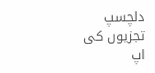دلچسپ تجزیوں کی اپ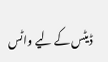ڈیٹس کے لیے واٹس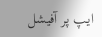ایپ پر آفیشل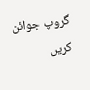گروپ جوائن کریں